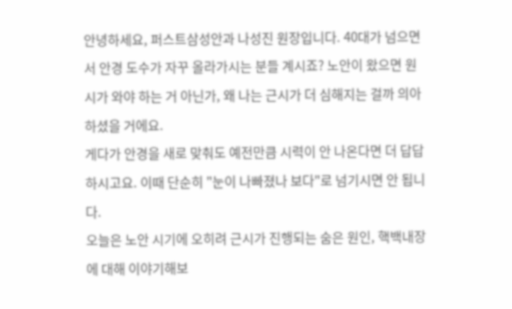안녕하세요, 퍼스트삼성안과 나성진 원장입니다. 40대가 넘으면서 안경 도수가 자꾸 올라가시는 분들 계시죠? 노안이 왔으면 원시가 와야 하는 거 아닌가, 왜 나는 근시가 더 심해지는 걸까 의아하셨을 거에요.
게다가 안경을 새로 맞춰도 예전만큼 시력이 안 나온다면 더 답답하시고요. 이때 단순히 "눈이 나빠졌나 보다"로 넘기시면 안 됩니다.
오늘은 노안 시기에 오히려 근시가 진행되는 숨은 원인, 핵백내장에 대해 이야기해보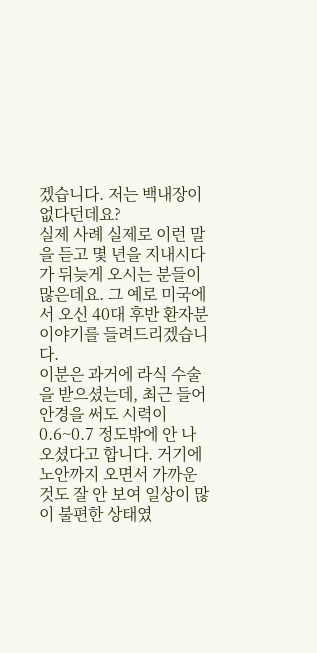겠습니다. 저는 백내장이 없다던데요?
실제 사례 실제로 이런 말을 듣고 몇 년을 지내시다가 뒤늦게 오시는 분들이 많은데요. 그 예로 미국에서 오신 40대 후반 환자분 이야기를 들려드리겠습니다.
이분은 과거에 라식 수술을 받으셨는데, 최근 들어 안경을 써도 시력이 0.6~0.7 정도밖에 안 나오셨다고 합니다. 거기에 노안까지 오면서 가까운 것도 잘 안 보여 일상이 많이 불편한 상태였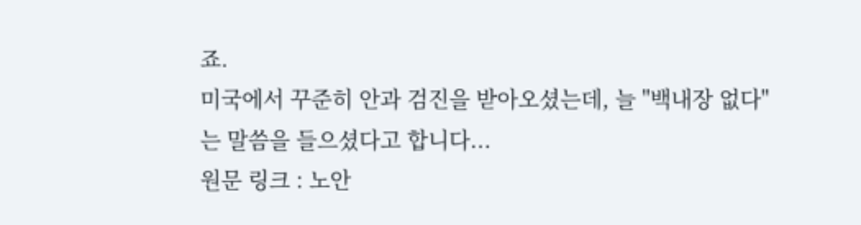죠.
미국에서 꾸준히 안과 검진을 받아오셨는데, 늘 "백내장 없다"는 말씀을 들으셨다고 합니다...
원문 링크 : 노안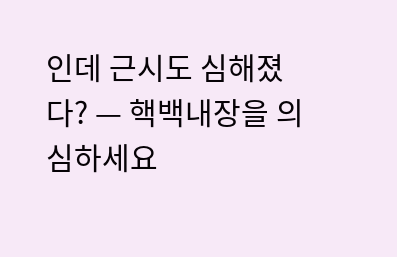인데 근시도 심해졌다? — 핵백내장을 의심하세요